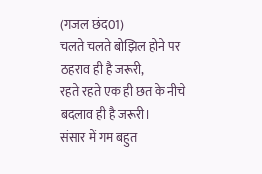(गजल छंद01)
चलते चलते बोझिल होने पर ठहराव ही है जरूरी,
रहते रहते एक ही छत के नीचे बदलाव ही है जरूरी।
संसार में गम बहुत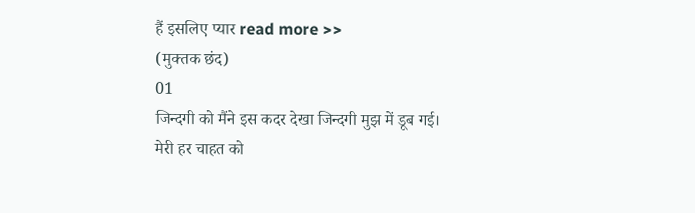हैं इसलिए प्यार read more >>
(मुक्तक छंद)
01
जिन्दगी को मैंने इस कदर देखा जिन्दगी मुझ में डूब गई।
मेरी हर चाहत को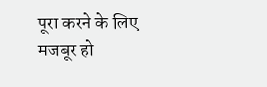पूरा करने के लिए मजबूर हो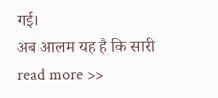गई।
अब आलम यह है कि सारी read more >>